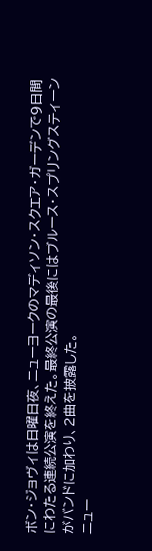ボン・ジョヴィは日曜日夜、ニューヨークのマディソン・スクエア・ガーデンで9日間にわたる連続公演を終えた。最終公演の最後にはブルース・スプリングスティーンがバンドに加わり、2曲を披露した。
ニュー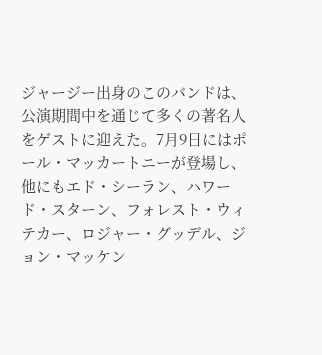ジャージー出身のこのバンドは、公演期間中を通じて多くの著名人をゲストに迎えた。7月9日にはポール・マッカートニーが登場し、他にもエド・シーラン、ハワード・スターン、フォレスト・ウィテカー、ロジャー・グッデル、ジョン・マッケン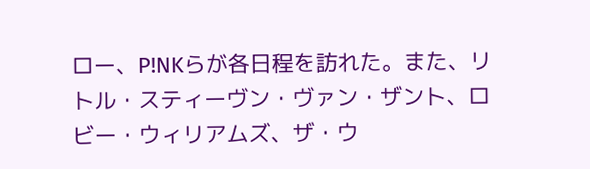ロー、P!NKらが各日程を訪れた。また、リトル・スティーヴン・ヴァン・ザント、ロビー・ウィリアムズ、ザ・ウ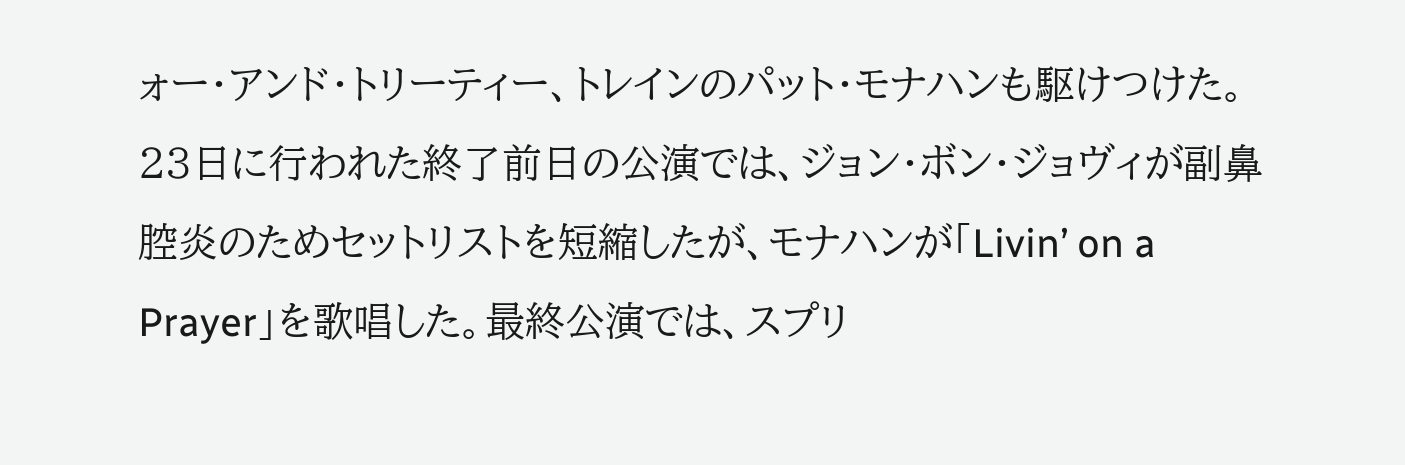ォー・アンド・トリーティー、トレインのパット・モナハンも駆けつけた。
23日に行われた終了前日の公演では、ジョン・ボン・ジョヴィが副鼻腔炎のためセットリストを短縮したが、モナハンが「Livin’ on a Prayer」を歌唱した。最終公演では、スプリ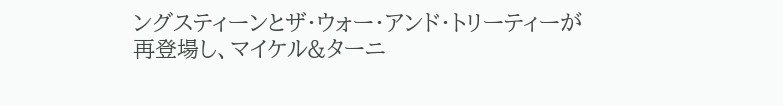ングスティーンとザ・ウォー・アンド・トリーティーが再登場し、マイケル&ターニ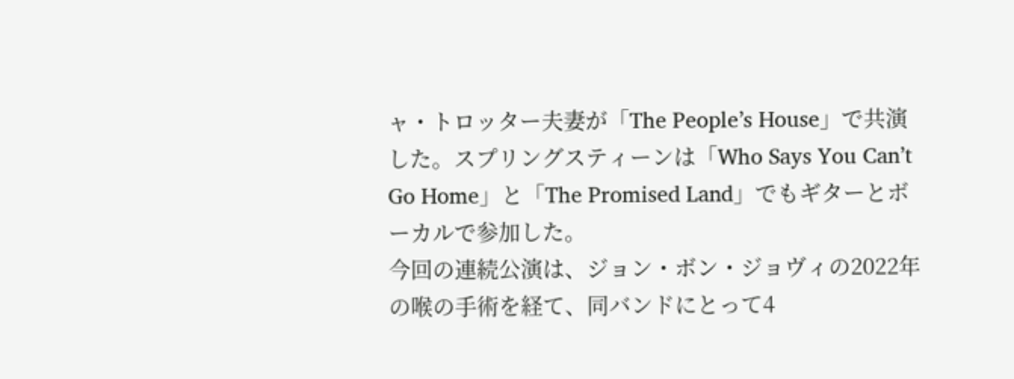ャ・トロッター夫妻が「The People’s House」で共演した。スプリングスティーンは「Who Says You Can’t Go Home」と「The Promised Land」でもギターとボーカルで参加した。
今回の連続公演は、ジョン・ボン・ジョヴィの2022年の喉の手術を経て、同バンドにとって4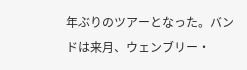年ぶりのツアーとなった。バンドは来月、ウェンブリー・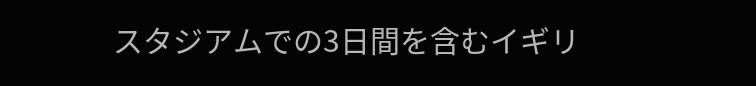スタジアムでの3日間を含むイギリ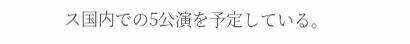ス国内での5公演を予定している。